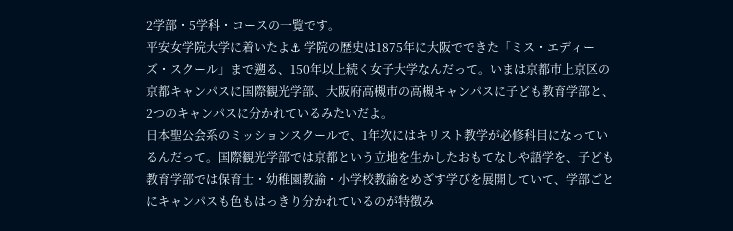2学部・5学科・コースの一覧です。
平安女学院大学に着いたよ⚓ 学院の歴史は1875年に大阪でできた「ミス・エディーズ・スクール」まで遡る、150年以上続く女子大学なんだって。いまは京都市上京区の京都キャンパスに国際観光学部、大阪府高槻市の高槻キャンパスに子ども教育学部と、2つのキャンパスに分かれているみたいだよ。
日本聖公会系のミッションスクールで、1年次にはキリスト教学が必修科目になっているんだって。国際観光学部では京都という立地を生かしたおもてなしや語学を、子ども教育学部では保育士・幼稚園教諭・小学校教諭をめざす学びを展開していて、学部ごとにキャンパスも色もはっきり分かれているのが特徴み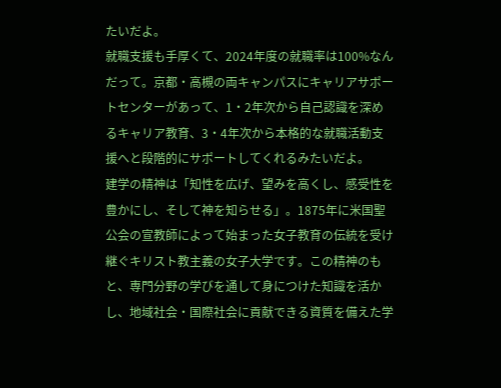たいだよ。
就職支援も手厚くて、2024年度の就職率は100%なんだって。京都・高槻の両キャンパスにキャリアサポートセンターがあって、1・2年次から自己認識を深めるキャリア教育、3・4年次から本格的な就職活動支援へと段階的にサポートしてくれるみたいだよ。
建学の精神は「知性を広げ、望みを高くし、感受性を豊かにし、そして神を知らせる」。1875年に米国聖公会の宣教師によって始まった女子教育の伝統を受け継ぐキリスト教主義の女子大学です。この精神のもと、専門分野の学びを通して身につけた知識を活かし、地域社会・国際社会に貢献できる資質を備えた学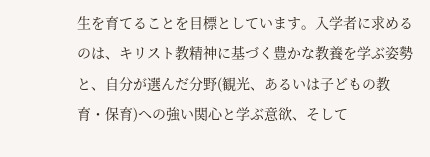生を育てることを目標としています。入学者に求めるのは、キリスト教精神に基づく豊かな教養を学ぶ姿勢と、自分が選んだ分野(観光、あるいは子どもの教育・保育)への強い関心と学ぶ意欲、そして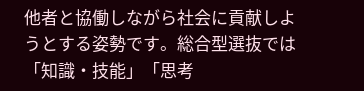他者と協働しながら社会に貢献しようとする姿勢です。総合型選抜では「知識・技能」「思考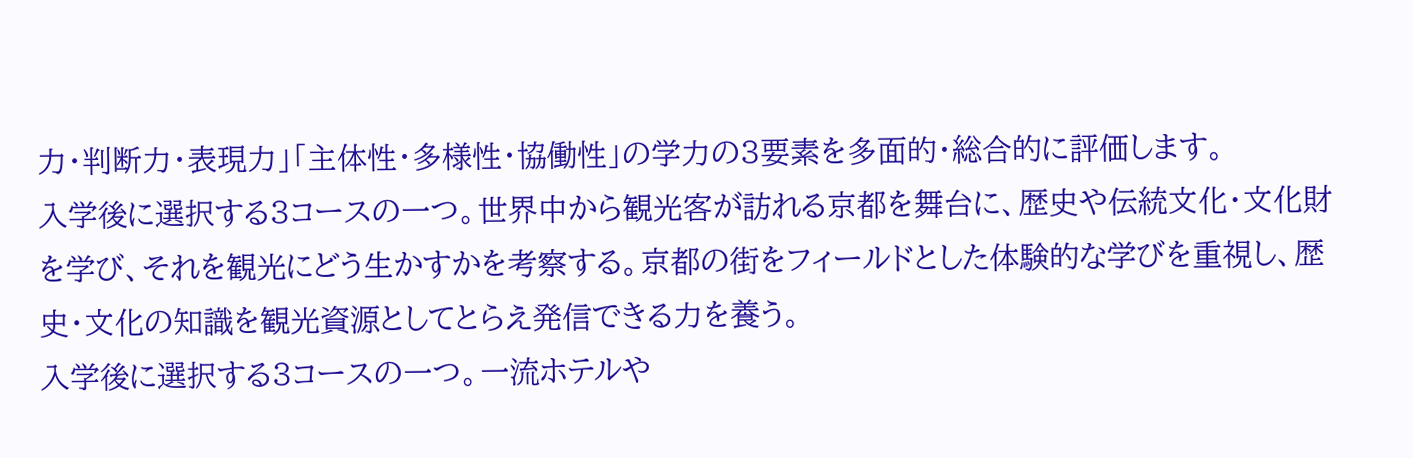力・判断力・表現力」「主体性・多様性・協働性」の学力の3要素を多面的・総合的に評価します。
入学後に選択する3コースの一つ。世界中から観光客が訪れる京都を舞台に、歴史や伝統文化・文化財を学び、それを観光にどう生かすかを考察する。京都の街をフィールドとした体験的な学びを重視し、歴史・文化の知識を観光資源としてとらえ発信できる力を養う。
入学後に選択する3コースの一つ。一流ホテルや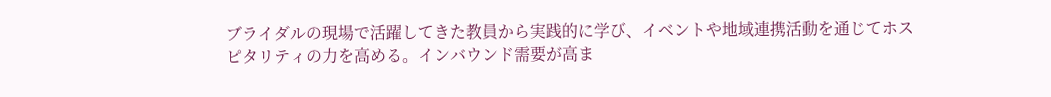ブライダルの現場で活躍してきた教員から実践的に学び、イベントや地域連携活動を通じてホスピタリティの力を高める。インバウンド需要が高ま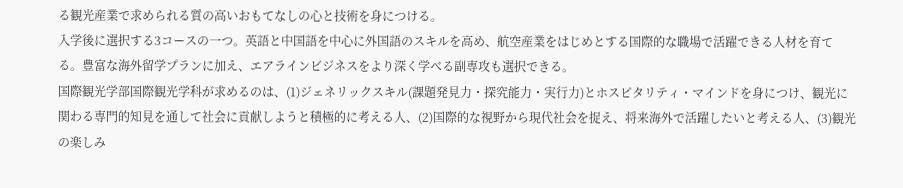る観光産業で求められる質の高いおもてなしの心と技術を身につける。
入学後に選択する3コースの一つ。英語と中国語を中心に外国語のスキルを高め、航空産業をはじめとする国際的な職場で活躍できる人材を育てる。豊富な海外留学プランに加え、エアラインビジネスをより深く学べる副専攻も選択できる。
国際観光学部国際観光学科が求めるのは、(1)ジェネリックスキル(課題発見力・探究能力・実行力)とホスピタリティ・マインドを身につけ、観光に関わる専門的知見を通して社会に貢献しようと積極的に考える人、(2)国際的な視野から現代社会を捉え、将来海外で活躍したいと考える人、(3)観光の楽しみ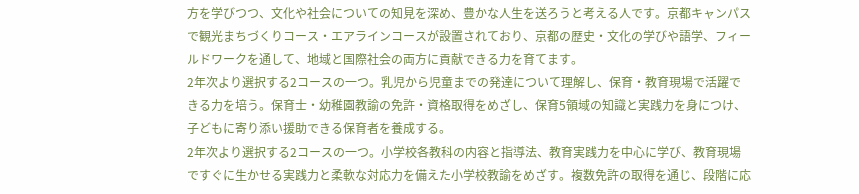方を学びつつ、文化や社会についての知見を深め、豊かな人生を送ろうと考える人です。京都キャンパスで観光まちづくりコース・エアラインコースが設置されており、京都の歴史・文化の学びや語学、フィールドワークを通して、地域と国際社会の両方に貢献できる力を育てます。
2年次より選択する2コースの一つ。乳児から児童までの発達について理解し、保育・教育現場で活躍できる力を培う。保育士・幼稚園教諭の免許・資格取得をめざし、保育5領域の知識と実践力を身につけ、子どもに寄り添い援助できる保育者を養成する。
2年次より選択する2コースの一つ。小学校各教科の内容と指導法、教育実践力を中心に学び、教育現場ですぐに生かせる実践力と柔軟な対応力を備えた小学校教諭をめざす。複数免許の取得を通じ、段階に応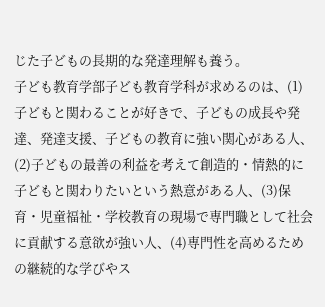じた子どもの長期的な発達理解も養う。
子ども教育学部子ども教育学科が求めるのは、(1)子どもと関わることが好きで、子どもの成長や発達、発達支援、子どもの教育に強い関心がある人、(2)子どもの最善の利益を考えて創造的・情熱的に子どもと関わりたいという熱意がある人、(3)保育・児童福祉・学校教育の現場で専門職として社会に貢献する意欲が強い人、(4)専門性を高めるための継続的な学びやス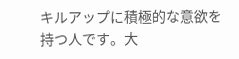キルアップに積極的な意欲を持つ人です。大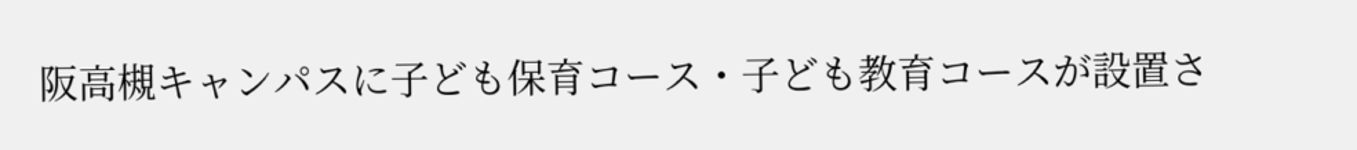阪高槻キャンパスに子ども保育コース・子ども教育コースが設置さ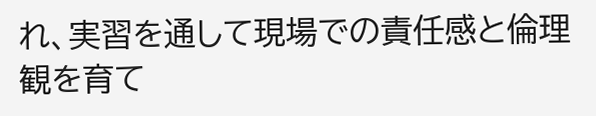れ、実習を通して現場での責任感と倫理観を育て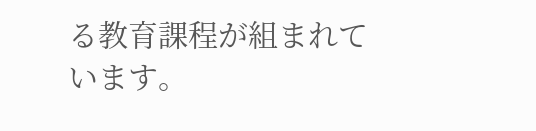る教育課程が組まれています。